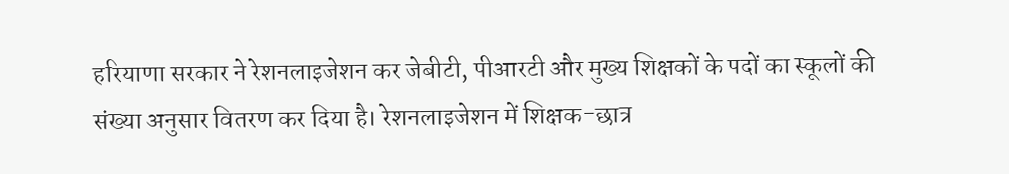हरियाणा सरकार ने रेशनलाइजेशन कर जेबीटी, पीआरटी और मुख्य शिक्षकों के पदों का स्कूलों की संख्या अनुसार वितरण कर दिया है। रेशनलाइजेशन में शिक्षक-छात्र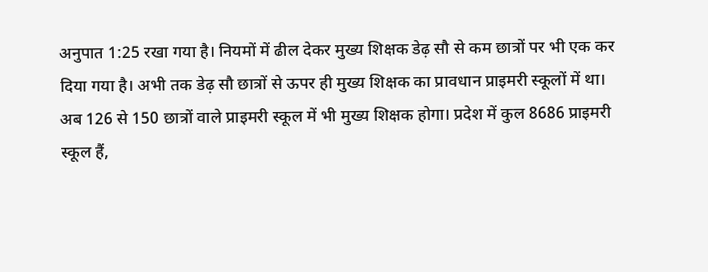अनुपात 1:25 रखा गया है। नियमों में ढील देकर मुख्य शिक्षक डेढ़ सौ से कम छात्रों पर भी एक कर दिया गया है। अभी तक डेढ़ सौ छात्रों से ऊपर ही मुख्य शिक्षक का प्रावधान प्राइमरी स्कूलों में था।
अब 126 से 150 छात्रों वाले प्राइमरी स्कूल में भी मुख्य शिक्षक होगा। प्रदेश में कुल 8686 प्राइमरी स्कूल हैं,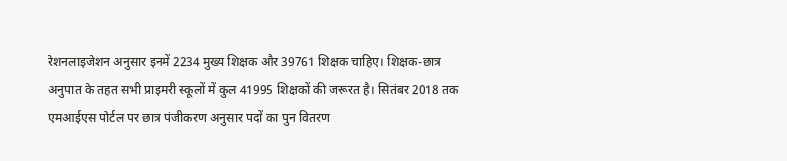रेशनलाइजेशन अनुसार इनमें 2234 मुख्य शिक्षक और 39761 शिक्षक चाहिए। शिक्षक-छात्र अनुपात के तहत सभी प्राइमरी स्कूलों में कुल 41995 शिक्षकों की जरूरत है। सितंबर 2018 तक एमआईएस पोर्टल पर छात्र पंजीकरण अनुसार पदों का पुन वितरण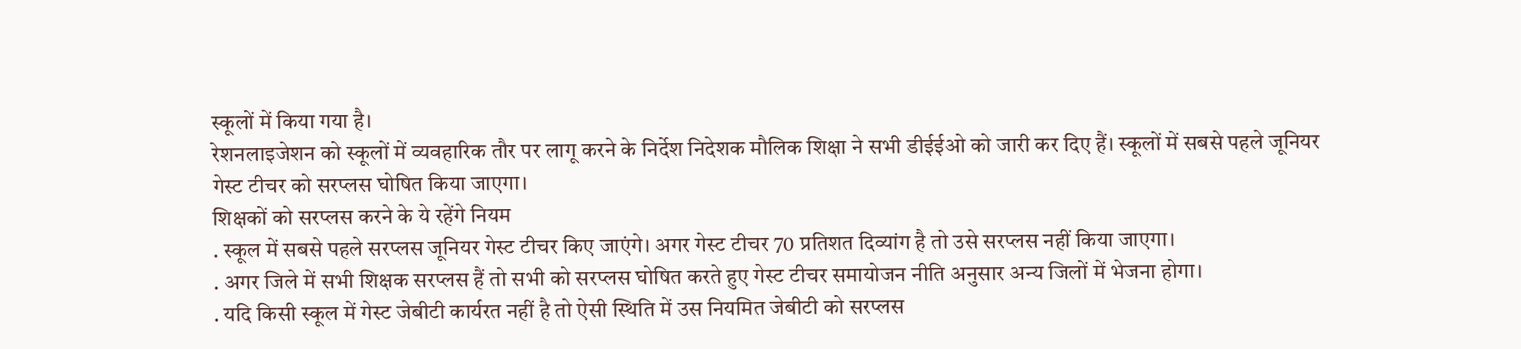स्कूलों में किया गया है।
रेशनलाइजेशन को स्कूलों में व्यवहारिक तौर पर लागू करने के निर्देश निदेशक मौलिक शिक्षा ने सभी डीईईओ को जारी कर दिए हैं। स्कूलों में सबसे पहले जूनियर गेस्ट टीचर को सरप्लस घोषित किया जाएगा।
शिक्षकों को सरप्लस करने के ये रहेंगे नियम
. स्कूल में सबसे पहले सरप्लस जूनियर गेस्ट टीचर किए जाएंगे। अगर गेस्ट टीचर 70 प्रतिशत दिव्यांग है तो उसे सरप्लस नहीं किया जाएगा।
. अगर जिले में सभी शिक्षक सरप्लस हैं तो सभी को सरप्लस घोषित करते हुए गेस्ट टीचर समायोजन नीति अनुसार अन्य जिलों में भेजना होगा।
. यदि किसी स्कूल में गेस्ट जेबीटी कार्यरत नहीं है तो ऐसी स्थिति में उस नियमित जेबीटी को सरप्लस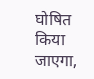घोषित किया जाएगा,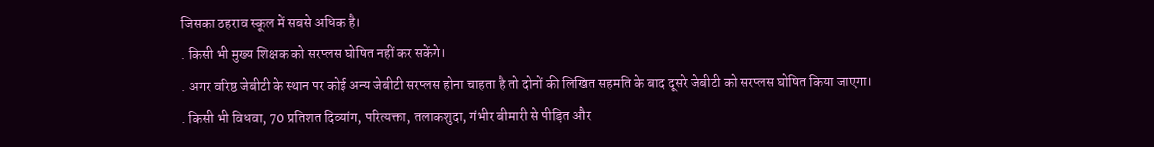जिसका ठहराव स्कूल में सबसे अधिक है।
. किसी भी मुख्य शिक्षक को सरप्लस घोषित नहीं कर सकेंगे।
. अगर वरिष्ठ जेबीटी के स्थान पर कोई अन्य जेबीटी सरप्लस होना चाहता है तो दोनों की लिखित सहमति के बाद दूसरे जेबीटी को सरप्लस घोषित किया जाएगा।
. किसी भी विधवा, 70 प्रतिशत दिव्यांग, परित्यक्ता, तलाकशुदा, गंभीर बीमारी से पीड़ित और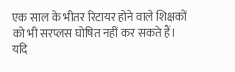एक साल के भीतर रिटायर होने वाले शिक्षकों को भी सरप्लस घोषित नहीं कर सकते हैं। यदि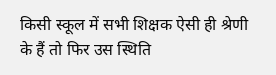किसी स्कूल में सभी शिक्षक ऐसी ही श्रेणी के हैं तो फिर उस स्थिति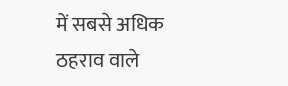में सबसे अधिक ठहराव वाले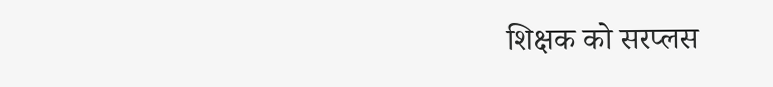शिक्षक को सरप्लस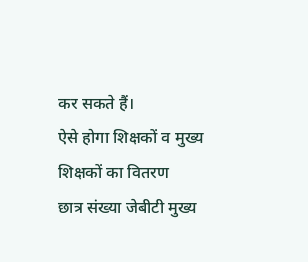कर सकते हैं।
ऐसे होगा शिक्षकों व मुख्य शिक्षकों का वितरण
छात्र संख्या जेबीटी मुख्य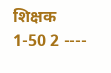शिक्षक
1-50 2 ----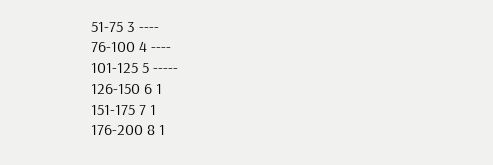51-75 3 ----
76-100 4 ----
101-125 5 -----
126-150 6 1
151-175 7 1
176-200 8 1